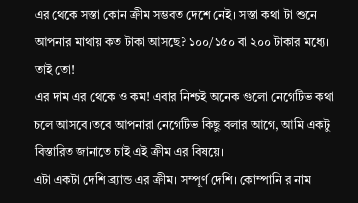এর থেকে সস্তা কোন ক্রীম সম্ভবত দেশে নেই। সস্তা কথা টা শুনে আপনার মাথায় কত টাকা আসছে? ১০০/১৫০ বা ২০০ টাকার মধ্যে। তাই তো!
এর দাম এর থেকে ও কম! এবার নিশ্চই অনেক গুলো নেগেটিভ কথা চলে আসবে।তবে আপনারা নেগেটিভ কিছু বলার আগে, আমি একটু বিস্তারিত জানাতে চাই এই ক্রীম এর বিষয়ে।
এটা একটা দেশি ব্র্যান্ড এর ক্রীম। সম্পূর্ণ দেশি। কোম্পানি র নাম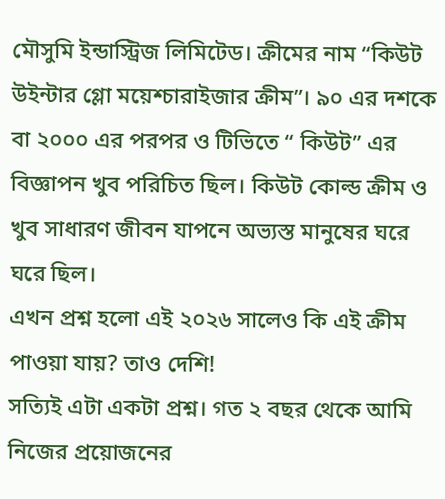মৌসুমি ইন্ডাস্ট্রিজ লিমিটেড। ক্রীমের নাম “কিউট উইন্টার গ্লো ময়েশ্চারাইজার ক্রীম”। ৯০ এর দশকে বা ২০০০ এর পরপর ও টিভিতে “ কিউট” এর বিজ্ঞাপন খুব পরিচিত ছিল। কিউট কোল্ড ক্রীম ও খুব সাধারণ জীবন যাপনে অভ্যস্ত মানুষের ঘরে ঘরে ছিল।
এখন প্রশ্ন হলো এই ২০২৬ সালেও কি এই ক্রীম পাওয়া যায়? তাও দেশি!
সত্যিই এটা একটা প্রশ্ন। গত ২ বছর থেকে আমি নিজের প্রয়োজনের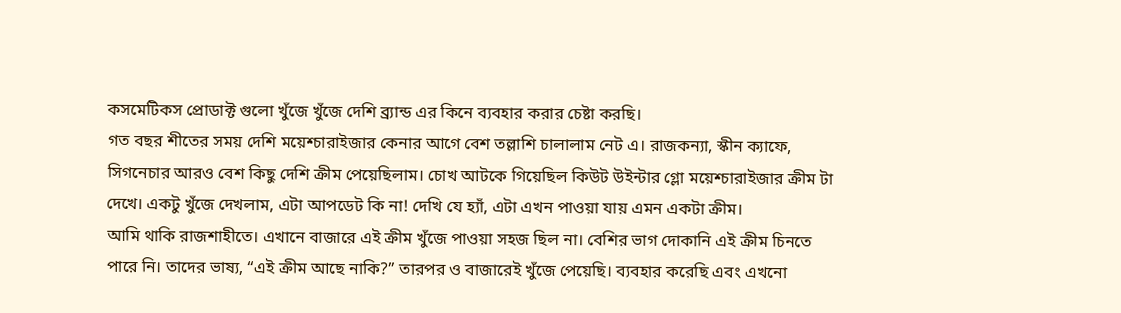কসমেটিকস প্রোডাক্ট গুলো খুঁজে খুঁজে দেশি ব্র্যান্ড এর কিনে ব্যবহার করার চেষ্টা করছি।
গত বছর শীতের সময় দেশি ময়েশ্চারাইজার কেনার আগে বেশ তল্লাশি চালালাম নেট এ। রাজকন্যা, স্কীন ক্যাফে, সিগনেচার আরও বেশ কিছু দেশি ক্রীম পেয়েছিলাম। চোখ আটকে গিয়েছিল কিউট উইন্টার গ্লো ময়েশ্চারাইজার ক্রীম টা দেখে। একটু খুঁজে দেখলাম, এটা আপডেট কি না! দেখি যে হ্যাঁ, এটা এখন পাওয়া যায় এমন একটা ক্রীম।
আমি থাকি রাজশাহীতে। এখানে বাজারে এই ক্রীম খুঁজে পাওয়া সহজ ছিল না। বেশির ভাগ দোকানি এই ক্রীম চিনতে পারে নি। তাদের ভাষ্য, “এই ক্রীম আছে নাকি?” তারপর ও বাজারেই খুঁজে পেয়েছি। ব্যবহার করেছি এবং এখনো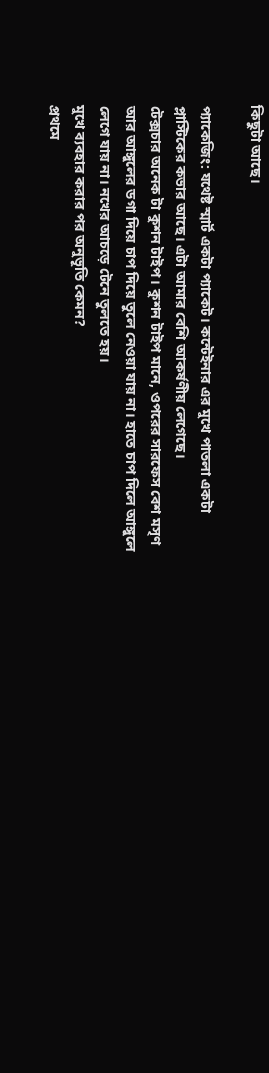কিছুটা আছে।

প্যাকেজিং: যথেষ্ট স্মার্ট একটা প্যাকেট। কন্টেইনার এর মুখে পাতলা একটা প্লাস্টিকের কভার আছে। এটা আমার বেশি আকর্ষণীয় লেগেছে।
টেক্সচার অনেক টা কুশন টাইপ। কুশন টাইপ মানে, ওপরের সারফেস বেশ মসৃণ আর আঙ্গুলের ডগা দিয়ে চাপ দিয়ে তুলে নেওয়া যায় না। হাতে চাপ দিলে আঙ্গুলে লেগে যায় না। নখের আচড়ে টেনে তুলতে হয়।
মুখে ব্যবহার করার পর অনুভূতি কেমন?
প্রথমে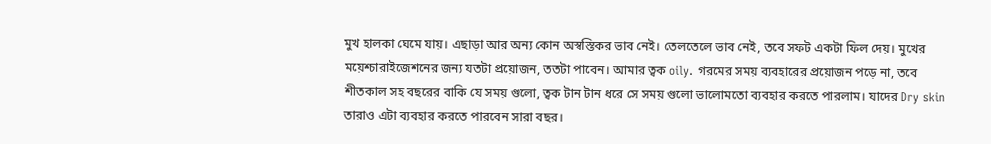মুখ হালকা ঘেমে যায়। এছাড়া আর অন্য কোন অস্বস্তিকর ভাব নেই। তেলতেলে ভাব নেই, তবে সফট একটা ফিল দেয়। মুখের ময়েশ্চারাইজেশনের জন্য যতটা প্রয়োজন, ততটা পাবেন। আমার ত্বক oily. গরমের সময় ব্যবহারের প্রয়োজন পড়ে না, তবে শীতকাল সহ বছরের বাকি যে সময় গুলো, ত্বক টান টান ধরে সে সময় গুলো ভালোমতো ব্যবহার করতে পারলাম। যাদের Dry skin তারাও এটা ব্যবহার করতে পারবেন সারা বছর।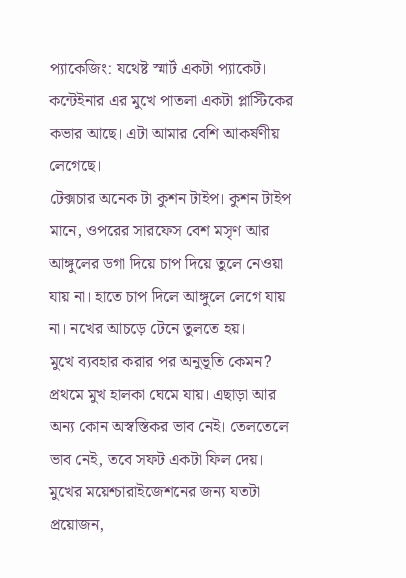প্যাকেজিং: যথেষ্ট স্মার্ট একটা প্যাকেট। কন্টেইনার এর মুখে পাতলা একটা প্লাস্টিকের কভার আছে। এটা আমার বেশি আকর্ষণীয় লেগেছে।
টেক্সচার অনেক টা কুশন টাইপ। কুশন টাইপ মানে, ওপরের সারফেস বেশ মসৃণ আর আঙ্গুলের ডগা দিয়ে চাপ দিয়ে তুলে নেওয়া যায় না। হাতে চাপ দিলে আঙ্গুলে লেগে যায় না। নখের আচড়ে টেনে তুলতে হয়।
মুখে ব্যবহার করার পর অনুভূতি কেমন?
প্রথমে মুখ হালকা ঘেমে যায়। এছাড়া আর অন্য কোন অস্বস্তিকর ভাব নেই। তেলতেলে ভাব নেই, তবে সফট একটা ফিল দেয়। মুখের ময়েশ্চারাইজেশনের জন্য যতটা প্রয়োজন,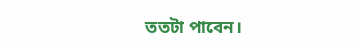ততটা পাবেন।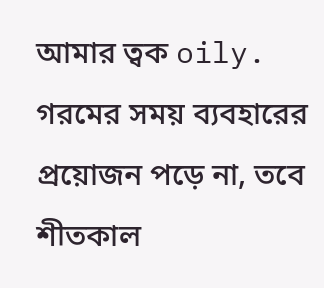আমার ত্বক oily. গরমের সময় ব্যবহারের প্রয়োজন পড়ে না, তবে শীতকাল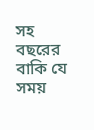সহ বছরের বাকি যে সময়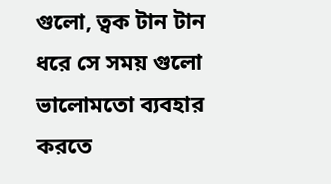গুলো, ত্বক টান টান ধরে সে সময় গুলো ভালোমতো ব্যবহার করতে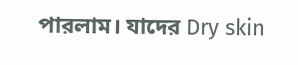পারলাম। যাদের Dry skin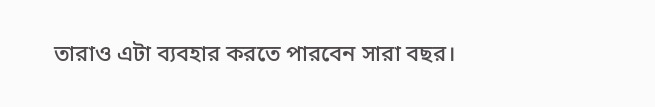তারাও এটা ব্যবহার করতে পারবেন সারা বছর।